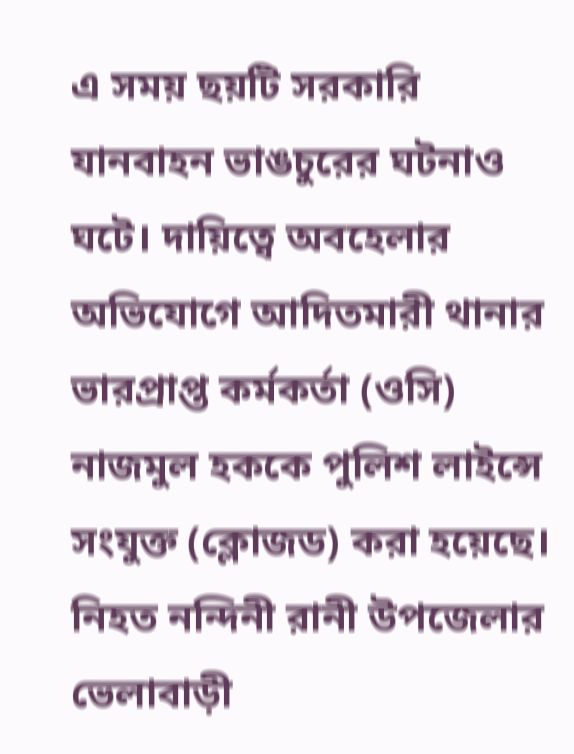এ সময় ছয়টি সরকারি যানবাহন ভাঙচুরের ঘটনাও ঘটে। দায়িত্বে অবহেলার অভিযোগে আদিতমারী থানার ভারপ্রাপ্ত কর্মকর্তা (ওসি) নাজমুল হককে পুলিশ লাইন্সে সংযুক্ত (ক্লোজড) করা হয়েছে।
নিহত নন্দিনী রানী উপজেলার ভেলাবাড়ী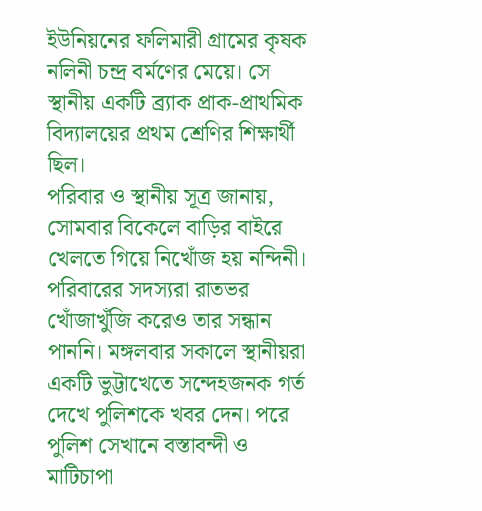ইউনিয়নের ফলিমারী গ্রামের কৃষক নলিনী চন্দ্র বর্মণের মেয়ে। সে স্থানীয় একটি ব্র্যাক প্রাক-প্রাথমিক বিদ্যালয়ের প্রথম শ্রেণির শিক্ষার্থী ছিল।
পরিবার ও স্থানীয় সূত্র জানায়, সোমবার বিকেলে বাড়ির বাইরে খেলতে গিয়ে নিখোঁজ হয় নন্দিনী। পরিবারের সদস্যরা রাতভর খোঁজাখুঁজি করেও তার সন্ধান পাননি। মঙ্গলবার সকালে স্থানীয়রা একটি ভুট্টাখেতে সন্দেহজনক গর্ত দেখে পুলিশকে খবর দেন। পরে পুলিশ সেখানে বস্তাবন্দী ও মাটিচাপা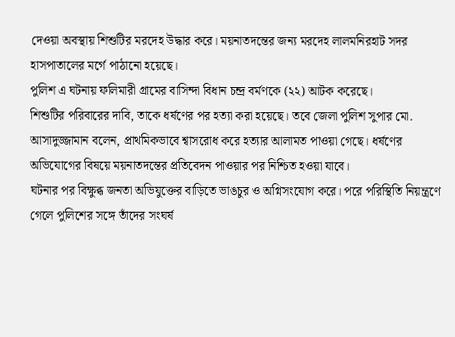দেওয়া অবস্থায় শিশুটির মরদেহ উদ্ধার করে। ময়নাতদন্তের জন্য মরদেহ লালমনিরহাট সদর হাসপাতালের মর্গে পাঠানো হয়েছে।
পুলিশ এ ঘটনায় ফলিমারী গ্রামের বাসিন্দা বিধান চন্দ্র বর্মণকে (২২) আটক করেছে।
শিশুটির পরিবারের দাবি, তাকে ধর্ষণের পর হত্যা করা হয়েছে। তবে জেলা পুলিশ সুপার মো. আসাদুজ্জামান বলেন, প্রাথমিকভাবে শ্বাসরোধ করে হত্যার আলামত পাওয়া গেছে। ধর্ষণের অভিযোগের বিষয়ে ময়নাতদন্তের প্রতিবেদন পাওয়ার পর নিশ্চিত হওয়া যাবে।
ঘটনার পর বিক্ষুব্ধ জনতা অভিযুক্তের বাড়িতে ভাঙচুর ও অগ্নিসংযোগ করে। পরে পরিস্থিতি নিয়ন্ত্রণে গেলে পুলিশের সঙ্গে তাঁদের সংঘর্ষ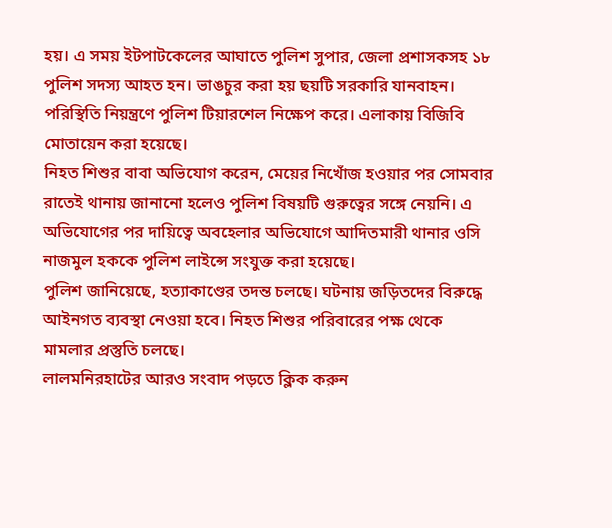হয়। এ সময় ইটপাটকেলের আঘাতে পুলিশ সুপার, জেলা প্রশাসকসহ ১৮ পুলিশ সদস্য আহত হন। ভাঙচুর করা হয় ছয়টি সরকারি যানবাহন। পরিস্থিতি নিয়ন্ত্রণে পুলিশ টিয়ারশেল নিক্ষেপ করে। এলাকায় বিজিবি মোতায়েন করা হয়েছে।
নিহত শিশুর বাবা অভিযোগ করেন, মেয়ের নিখোঁজ হওয়ার পর সোমবার রাতেই থানায় জানানো হলেও পুলিশ বিষয়টি গুরুত্বের সঙ্গে নেয়নি। এ অভিযোগের পর দায়িত্বে অবহেলার অভিযোগে আদিতমারী থানার ওসি নাজমুল হককে পুলিশ লাইন্সে সংযুক্ত করা হয়েছে।
পুলিশ জানিয়েছে, হত্যাকাণ্ডের তদন্ত চলছে। ঘটনায় জড়িতদের বিরুদ্ধে আইনগত ব্যবস্থা নেওয়া হবে। নিহত শিশুর পরিবারের পক্ষ থেকে মামলার প্রস্তুতি চলছে।
লালমনিরহাটের আরও সংবাদ পড়তে ক্লিক করুন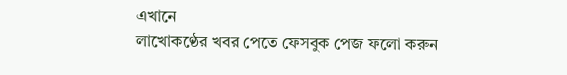এখানে
লাখোকণ্ঠের খবর পেতে ফেসবুক পেজ ফলো করুন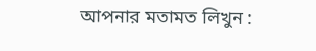আপনার মতামত লিখুন :